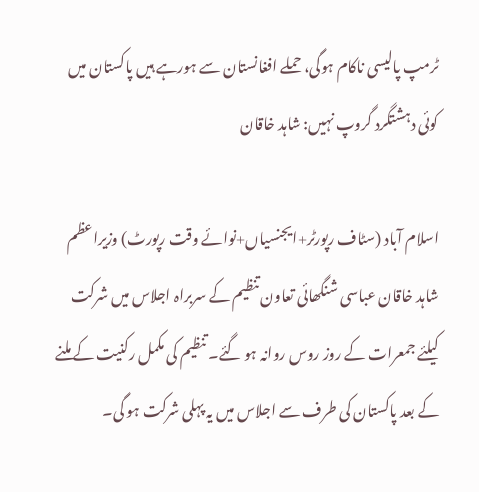ٹرمپ پالیسی ناکام ہوگی، حملے افغانستان سے ہورہے ہیں پاکستان میں کوئی دہشتگرد گروپ نہیں: شاہد خاقان

اسلام آباد (سٹاف رپورٹر+ایجنسیاں+نوائے وقت رپورٹ) وزیراعظم شاہد خاقان عباسی شنگھائی تعاون تنظیم کے سربراہ اجلاس میں شرکت کیلئے جمعرات کے روز روس روانہ ہو گئے۔ تنظیم کی مکمل رکنیت کے ملنے کے بعد پاکستان کی طرف سے اجلاس میں یہ پہلی شرکت ہو گی۔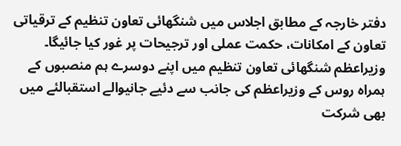دفتر خارجہ کے مطابق اجلاس میں شنگھائی تعاون تنظیم کے ترقیاتی تعاون کے امکانات، حکمت عملی اور ترجیحات پر غور کیا جائیگا۔ وزیراعظم شنگھائی تعاون تنظیم میں اپنے دوسرے ہم منصبوں کے ہمراہ روس کے وزیراعظم کی جانب سے دئیے جانیوالے استقبالئے میں بھی شرکت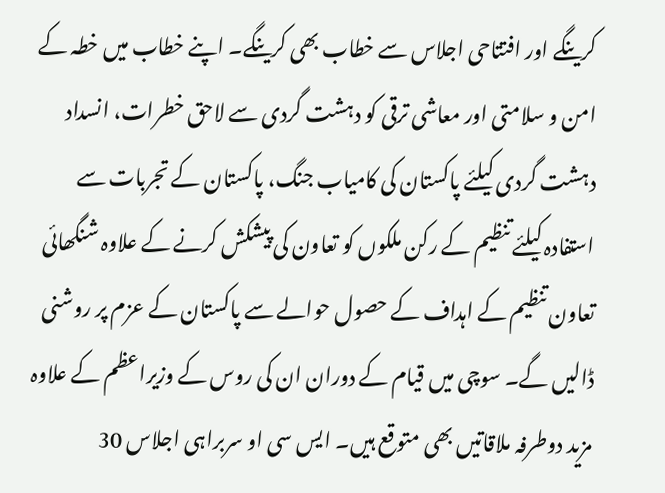کرینگے اور افتتاحی اجلاس سے خطاب بھی کرینگے۔ اپنے خطاب میں خطہ کے امن و سلامتی اور معاشی ترقی کو دہشت گردی سے لاحق خطرات، انسداد دہشت گردی کیلئے پاکستان کی کامیاب جنگ، پاکستان کے تجربات سے استفادہ کیلئے تنظیم کے رکن ملکوں کو تعاون کی پیشکش کرنے کے علاوہ شنگھائی تعاون تنظیم کے اہداف کے حصول حوالے سے پاکستان کے عزم پر روشنی ڈالیں گے۔ سوچی میں قیام کے دوران ان کی روس کے وزیراعظم کے علاوہ مزید دوطرفہ ملاقاتیں بھی متوقع ہیں۔ ایس سی او سربراہی اجلاس 30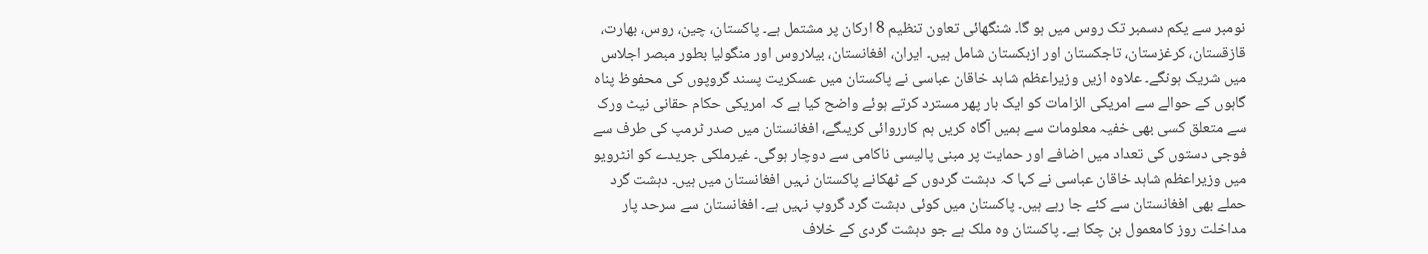نومبر سے یکم دسمبر تک روس میں ہو گا۔ شنگھائی تعاون تنظیم 8 ارکان پر مشتمل ہے۔ پاکستان، چین، روس، بھارت، قازقستان، کرغزستان، تاجکستان اور ازبکستان شامل ہیں۔ ایران، افغانستان، بیلاروس اور منگولیا بطور مبصر اجلاس میں شریک ہونگے۔ علاوہ ازیں وزیراعظم شاہد خاقان عباسی نے پاکستان میں عسکریت پسند گروپوں کی محفوظ پناہ گاہوں کے حوالے سے امریکی الزامات کو ایک بار پھر مسترد کرتے ہوئے واضح کیا ہے کہ امریکی حکام حقانی نیٹ ورک سے متعلق کسی بھی خفیہ معلومات سے ہمیں آگاہ کریں ہم کارروائی کریںگے، افغانستان میں صدر ٹرمپ کی طرف سے فوجی دستوں کی تعداد میں اضافے اور حمایت پر مبنی پالیسی ناکامی سے دوچار ہوگی۔ غیرملکی جریدے کو انٹرویو میں وزیراعظم شاہد خاقان عباسی نے کہا کہ دہشت گردوں کے ٹھکانے پاکستان نہیں افغانستان میں ہیں۔ دہشت گرد حملے بھی افغانستان سے کئے جا رہے ہیں۔ پاکستان میں کوئی دہشت گرد گروپ نہیں ہے۔ افغانستان سے سرحد پار مداخلت روز کامعمول بن چکا ہے۔ پاکستان وہ ملک ہے جو دہشت گردی کے خلاف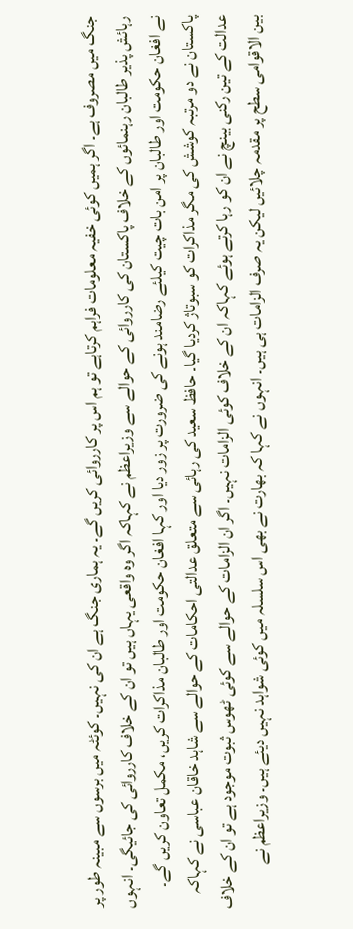جنگ میں مصروف ہے۔ اگر ہمیں کوئی خفیہ معلومات فراہم کرتاہے تو ہم اس پر کارروائی کریں گے۔ یہ ہماری جنگ ہے ان کی نہیں۔ کوئٹہ میں برسوں سے مبینہ طور پر رہائش پذیر طالبان رہنمائوں کے خلاف پاکستان کی کارروائی کے حوالے سے وزیراعظم نے کہاکہ اگر وہ واقعی یہاں ہیں تو ان کے خلاف کارروائی کی جائیگی۔ انہوں نے افغان حکومت اور طالبان پر امن بات چیت کیلئے رضامند ہونے کی ضرورت پر زور دیا اور کہا افغان حکومت اور طالبان مذاکرات کریں، مکمل تعاون کریں گے۔ پاکستان نے دو مرتبہ کوشش کی مگر مذاکرات کو سبوتاژ کردیا گیا۔ حافظ سعید کی رہائی سے متعلق عدالتی احکامات کے حوالے سے شاہد خاقان عباسی نے کہاکہ عدالت کے تین رکنی بینچ نے ان کو رہا کرتے ہوئے کہاکہ ان کے خلاف کوئی الزامات نہیں۔ اگر ان الزامات کے حوالے سے کوئی ٹھوس ثبوت موجود ہے تو ان کے خلاف بین الاقوامی سطح پر مقدمہ چلائیں لیکن یہ صرف الزامات ہی ہیں۔ انہوں نے کہا کہ بھارت نے بھی اس سلسلہ میں کوئی شواہد نہیں دیئے ہیں۔ وزیراعظم نے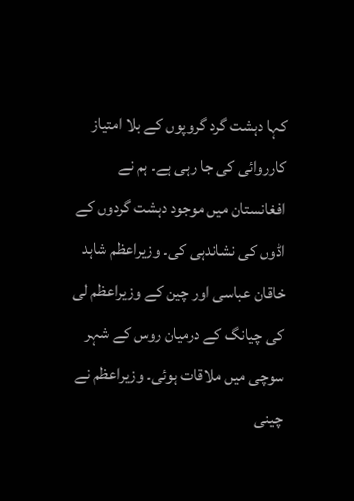کہا دہشت گرد گروپوں کے بلا امتیاز کارروائی کی جا رہی ہے۔ ہم نے افغانستان میں موجود دہشت گردوں کے اڈوں کی نشاندہی کی۔ وزیراعظم شاہد خاقان عباسی اور چین کے وزیراعظم لی کی چیانگ کے درمیان روس کے شہر سوچی میں ملاقات ہوئی۔ وزیراعظم نے چینی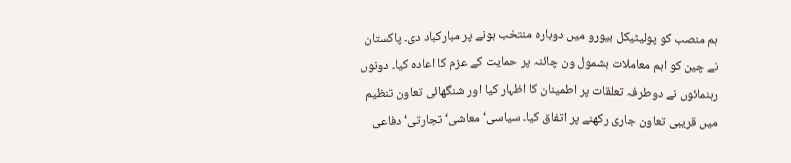ہم منصب کو پولیٹیکل بیورو میں دوبارہ منتخب ہونے پر مبارکباد دی۔ پاکستان نے چین کو اہم معاملات بشمول ون چائنہ پر حمایت کے عزم کا اعادہ کیا۔ دونوں رہنمائوں نے دوطرفہ تعلقات پر اطمینان کا اظہار کیا اور شنگھائی تعاون تنظیم میں قریبی تعاون جاری رکھنے پر اتفاق کیا۔ سیاسی‘ معاشی‘ تجارتی‘ دفاعی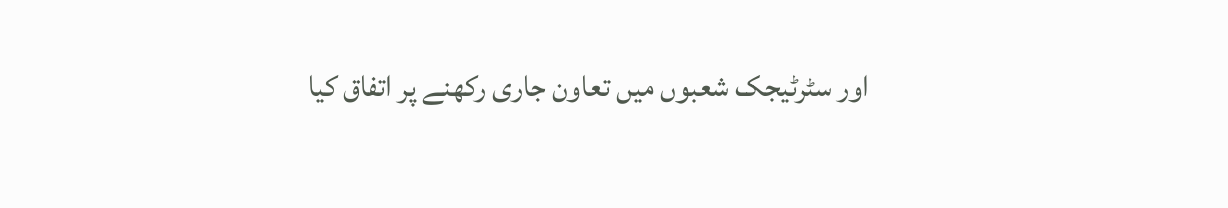اور سٹرٹیجک شعبوں میں تعاون جاری رکھنے پر اتفاق کیا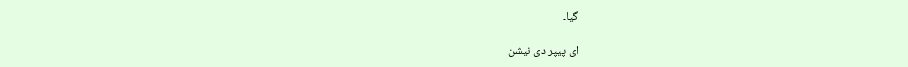گیا۔

ای پیپر دی نیشن